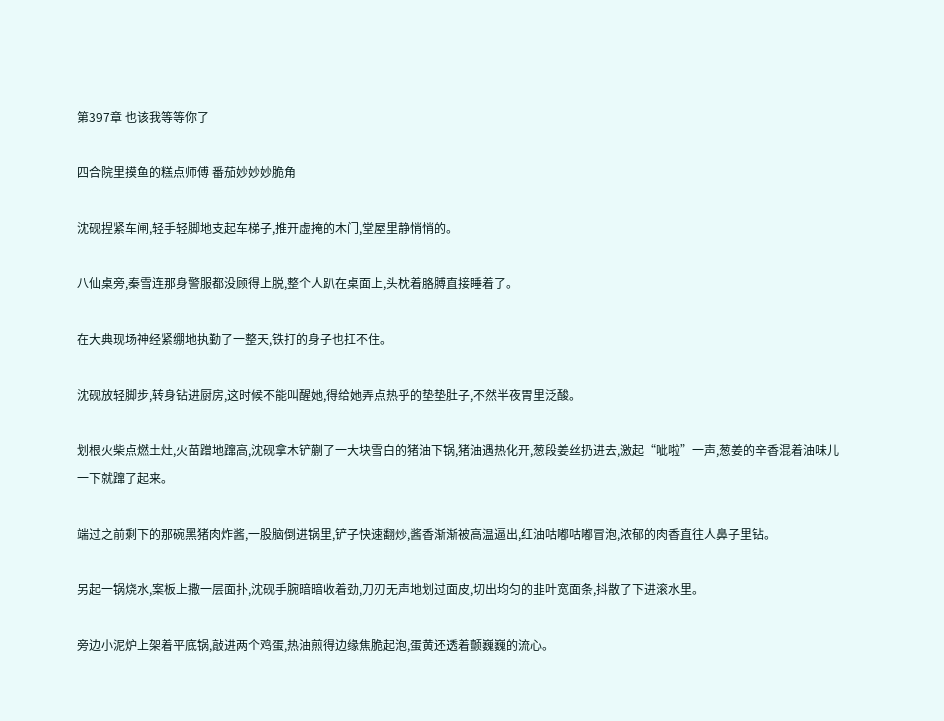第397章 也该我等等你了

四合院里摸鱼的糕点师傅 番茄妙妙妙脆角

沈砚捏紧车闸,轻手轻脚地支起车梯子,推开虚掩的木门,堂屋里静悄悄的。

八仙桌旁,秦雪连那身警服都没顾得上脱,整个人趴在桌面上,头枕着胳膊直接睡着了。

在大典现场神经紧绷地执勤了一整天,铁打的身子也扛不住。

沈砚放轻脚步,转身钻进厨房,这时候不能叫醒她,得给她弄点热乎的垫垫肚子,不然半夜胃里泛酸。

划根火柴点燃土灶,火苗蹭地蹿高,沈砚拿木铲蒯了一大块雪白的猪油下锅,猪油遇热化开,葱段姜丝扔进去,激起“呲啦”一声,葱姜的辛香混着油味儿一下就蹿了起来。

端过之前剩下的那碗黑猪肉炸酱,一股脑倒进锅里,铲子快速翻炒,酱香渐渐被高温逼出,红油咕嘟咕嘟冒泡,浓郁的肉香直往人鼻子里钻。

另起一锅烧水,案板上撒一层面扑,沈砚手腕暗暗收着劲,刀刃无声地划过面皮,切出均匀的韭叶宽面条,抖散了下进滚水里。

旁边小泥炉上架着平底锅,敲进两个鸡蛋,热油煎得边缘焦脆起泡,蛋黄还透着颤巍巍的流心。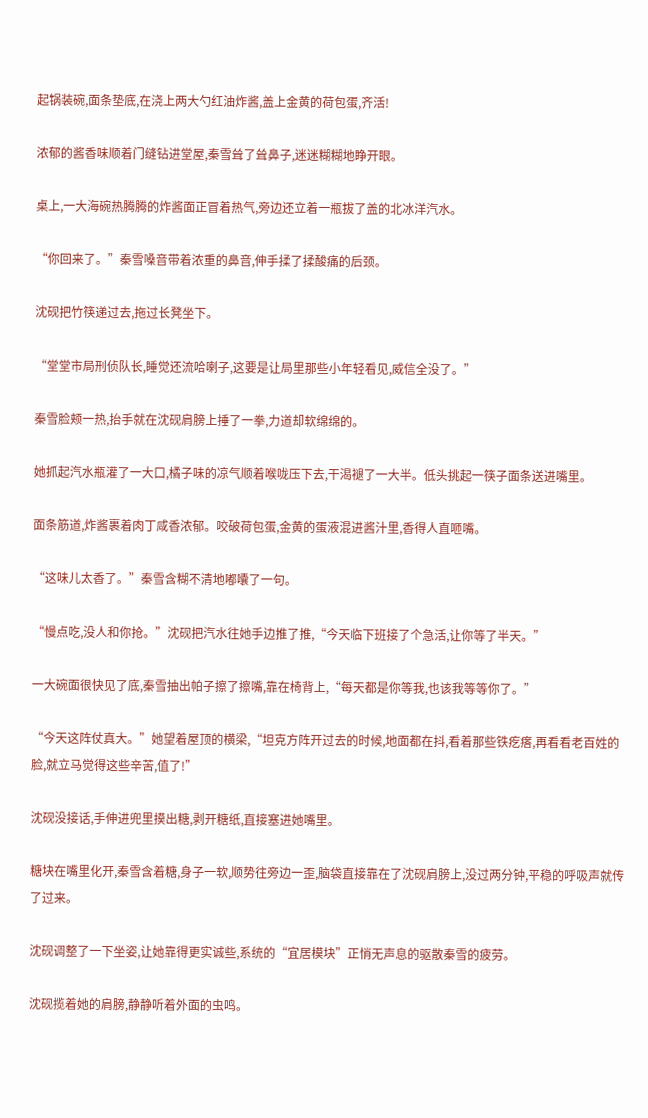起锅装碗,面条垫底,在浇上两大勺红油炸酱,盖上金黄的荷包蛋,齐活!

浓郁的酱香味顺着门缝钻进堂屋,秦雪耸了耸鼻子,迷迷糊糊地睁开眼。

桌上,一大海碗热腾腾的炸酱面正冒着热气,旁边还立着一瓶拔了盖的北冰洋汽水。

“你回来了。”秦雪嗓音带着浓重的鼻音,伸手揉了揉酸痛的后颈。

沈砚把竹筷递过去,拖过长凳坐下。

“堂堂市局刑侦队长,睡觉还流哈喇子,这要是让局里那些小年轻看见,威信全没了。”

秦雪脸颊一热,抬手就在沈砚肩膀上捶了一拳,力道却软绵绵的。

她抓起汽水瓶灌了一大口,橘子味的凉气顺着喉咙压下去,干渴褪了一大半。低头挑起一筷子面条送进嘴里。

面条筋道,炸酱裹着肉丁咸香浓郁。咬破荷包蛋,金黄的蛋液混进酱汁里,香得人直咂嘴。

“这味儿太香了。”秦雪含糊不清地嘟囔了一句。

“慢点吃,没人和你抢。”沈砚把汽水往她手边推了推,“今天临下班接了个急活,让你等了半天。”

一大碗面很快见了底,秦雪抽出帕子擦了擦嘴,靠在椅背上,“每天都是你等我,也该我等等你了。”

“今天这阵仗真大。”她望着屋顶的横梁,“坦克方阵开过去的时候,地面都在抖,看着那些铁疙瘩,再看看老百姓的脸,就立马觉得这些辛苦,值了!”

沈砚没接话,手伸进兜里摸出糖,剥开糖纸,直接塞进她嘴里。

糖块在嘴里化开,秦雪含着糖,身子一软,顺势往旁边一歪,脑袋直接靠在了沈砚肩膀上,没过两分钟,平稳的呼吸声就传了过来。

沈砚调整了一下坐姿,让她靠得更实诚些,系统的“宜居模块”正悄无声息的驱散秦雪的疲劳。

沈砚揽着她的肩膀,静静听着外面的虫鸣。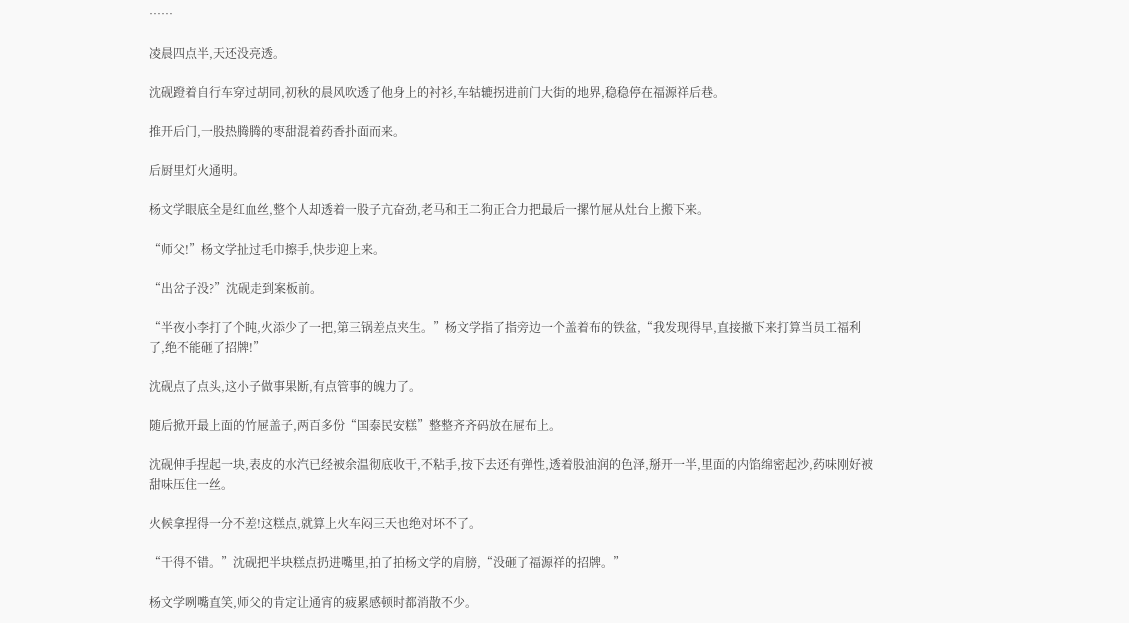……

凌晨四点半,天还没亮透。

沈砚蹬着自行车穿过胡同,初秋的晨风吹透了他身上的衬衫,车轱辘拐进前门大街的地界,稳稳停在福源祥后巷。

推开后门,一股热腾腾的枣甜混着药香扑面而来。

后厨里灯火通明。

杨文学眼底全是红血丝,整个人却透着一股子亢奋劲,老马和王二狗正合力把最后一摞竹屉从灶台上搬下来。

“师父!”杨文学扯过毛巾擦手,快步迎上来。

“出岔子没?”沈砚走到案板前。

“半夜小李打了个盹,火添少了一把,第三锅差点夹生。”杨文学指了指旁边一个盖着布的铁盆,“我发现得早,直接撤下来打算当员工福利了,绝不能砸了招牌!”

沈砚点了点头,这小子做事果断,有点管事的魄力了。

随后掀开最上面的竹屉盖子,两百多份“国泰民安糕”整整齐齐码放在屉布上。

沈砚伸手捏起一块,表皮的水汽已经被余温彻底收干,不粘手,按下去还有弹性,透着股油润的色泽,掰开一半,里面的内馅绵密起沙,药味刚好被甜味压住一丝。

火候拿捏得一分不差!这糕点,就算上火车闷三天也绝对坏不了。

“干得不错。”沈砚把半块糕点扔进嘴里,拍了拍杨文学的肩膀,“没砸了福源祥的招牌。”

杨文学咧嘴直笑,师父的肯定让通宵的疲累感顿时都消散不少。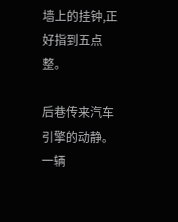墙上的挂钟,正好指到五点整。

后巷传来汽车引擎的动静。一辆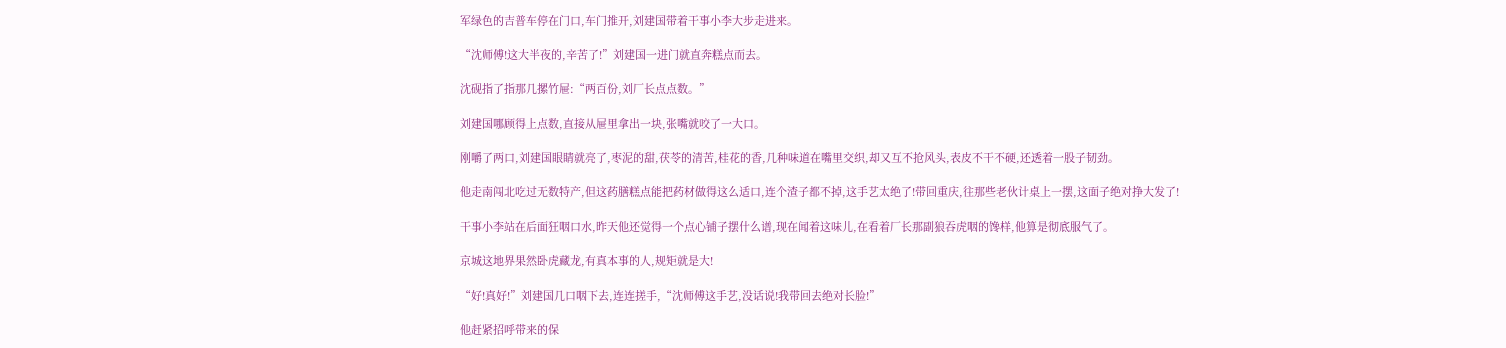军绿色的吉普车停在门口,车门推开,刘建国带着干事小李大步走进来。

“沈师傅!这大半夜的,辛苦了!”刘建国一进门就直奔糕点而去。

沈砚指了指那几摞竹屉:“两百份,刘厂长点点数。”

刘建国哪顾得上点数,直接从屉里拿出一块,张嘴就咬了一大口。

刚嚼了两口,刘建国眼睛就亮了,枣泥的甜,茯苓的清苦,桂花的香,几种味道在嘴里交织,却又互不抢风头,表皮不干不硬,还透着一股子韧劲。

他走南闯北吃过无数特产,但这药膳糕点能把药材做得这么适口,连个渣子都不掉,这手艺太绝了!带回重庆,往那些老伙计桌上一摆,这面子绝对挣大发了!

干事小李站在后面狂咽口水,昨天他还觉得一个点心铺子摆什么谱,现在闻着这味儿,在看着厂长那副狼吞虎咽的馋样,他算是彻底服气了。

京城这地界果然卧虎藏龙,有真本事的人,规矩就是大!

“好!真好!”刘建国几口咽下去,连连搓手,“沈师傅这手艺,没话说!我带回去绝对长脸!”

他赶紧招呼带来的保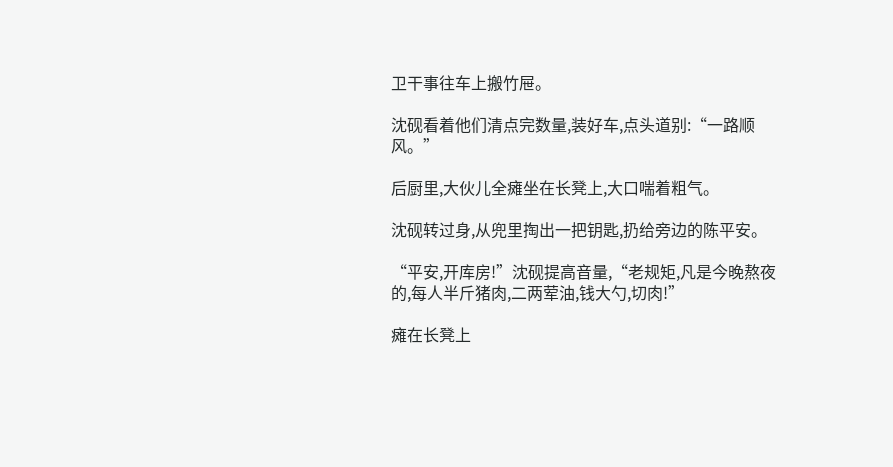卫干事往车上搬竹屉。

沈砚看着他们清点完数量,装好车,点头道别:“一路顺风。”

后厨里,大伙儿全瘫坐在长凳上,大口喘着粗气。

沈砚转过身,从兜里掏出一把钥匙,扔给旁边的陈平安。

“平安,开库房!”沈砚提高音量,“老规矩,凡是今晚熬夜的,每人半斤猪肉,二两荤油,钱大勺,切肉!”

瘫在长凳上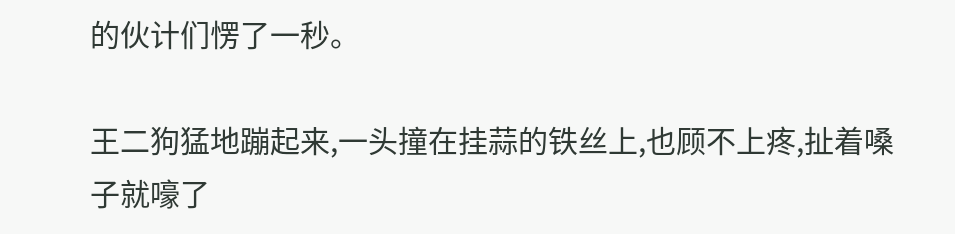的伙计们愣了一秒。

王二狗猛地蹦起来,一头撞在挂蒜的铁丝上,也顾不上疼,扯着嗓子就嚎了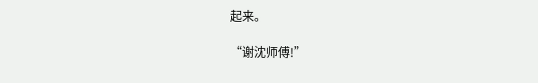起来。

“谢沈师傅!”